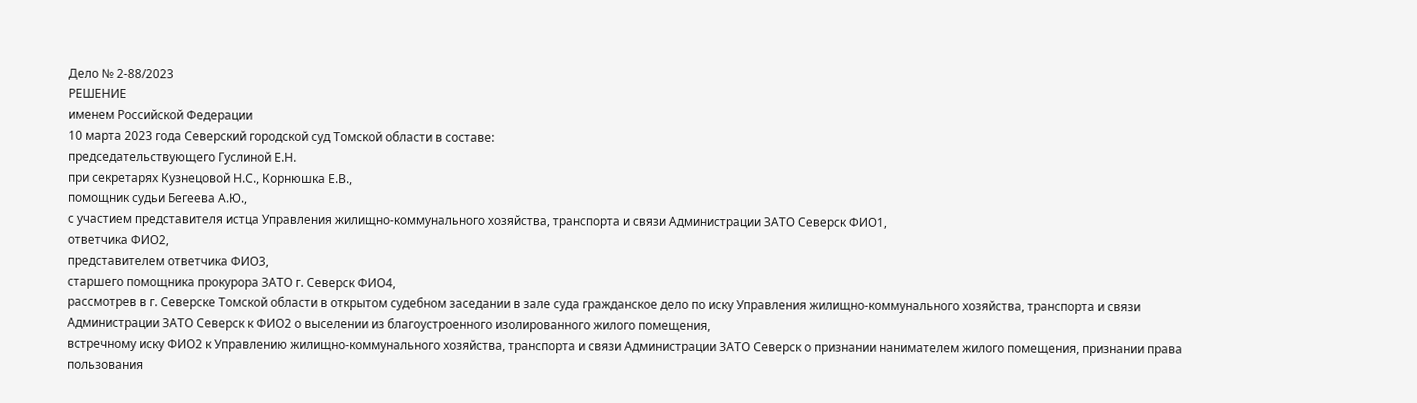Дело № 2-88/2023
РЕШЕНИЕ
именем Российской Федерации
10 марта 2023 года Северский городской суд Томской области в составе:
председательствующего Гуслиной Е.Н.
при секретарях Кузнецовой Н.С., Корнюшка Е.В.,
помощник судьи Бегеева А.Ю.,
с участием представителя истца Управления жилищно-коммунального хозяйства, транспорта и связи Администрации ЗАТО Северск ФИО1,
ответчика ФИО2,
представителем ответчика ФИО3,
старшего помощника прокурора ЗАТО г. Северск ФИО4,
рассмотрев в г. Северске Томской области в открытом судебном заседании в зале суда гражданское дело по иску Управления жилищно-коммунального хозяйства, транспорта и связи Администрации ЗАТО Северск к ФИО2 о выселении из благоустроенного изолированного жилого помещения,
встречному иску ФИО2 к Управлению жилищно-коммунального хозяйства, транспорта и связи Администрации ЗАТО Северск о признании нанимателем жилого помещения, признании права пользования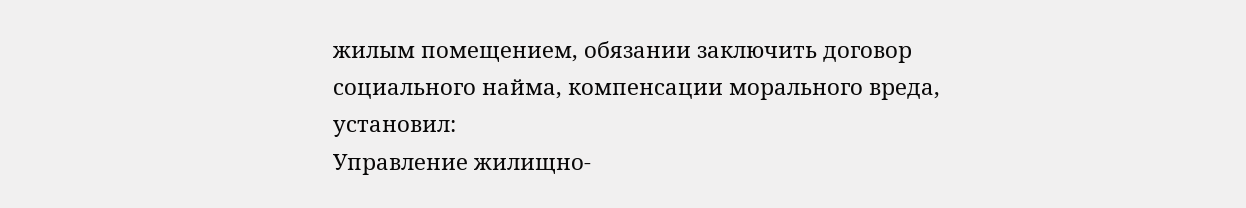жилым помещением, обязании заключить договор социального найма, компенсации морального вреда,
установил:
Управление жилищно-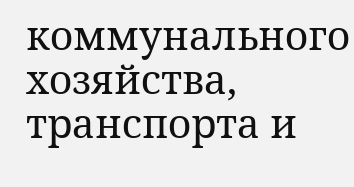коммунального хозяйства, транспорта и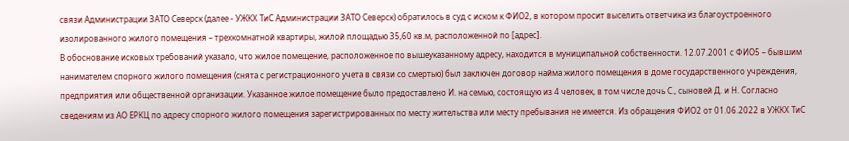связи Администрации ЗАТО Северск (далее - УЖКХ ТиС Администрации ЗАТО Северск) обратилось в суд с иском к ФИО2, в котором просит выселить ответчика из благоустроенного изолированного жилого помещения – трехкомнатной квартиры, жилой площадью 35,60 кв.м, расположенной по [адрес].
В обоснование исковых требований указало, что жилое помещение, расположенное по вышеуказанному адресу, находится в муниципальной собственности. 12.07.2001 с ФИО5 – бывшим нанимателем спорного жилого помещения (снята с регистрационного учета в связи со смертью) был заключен договор найма жилого помещения в доме государственного учреждения, предприятия или общественной организации. Указанное жилое помещение было предоставлено И. на семью, состоящую из 4 человек, в том числе дочь С., сыновей Д. и Н. Согласно сведениям из АО ЕРКЦ по адресу спорного жилого помещения зарегистрированных по месту жительства или месту пребывания не имеется. Из обращения ФИО2 от 01.06.2022 в УЖКХ ТиС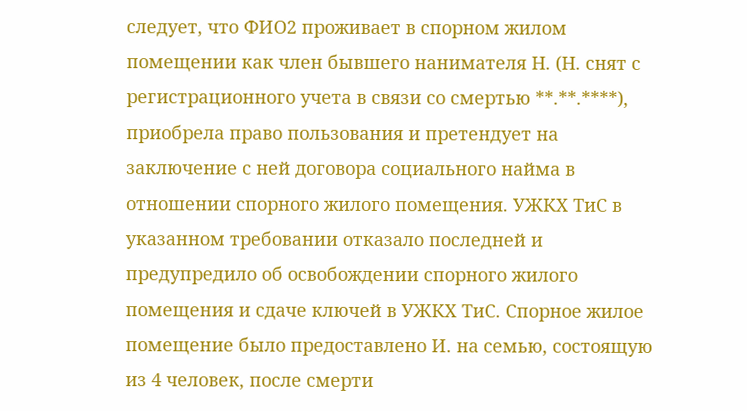следует, что ФИО2 проживает в спорном жилом помещении как член бывшего нанимателя Н. (Н. снят с регистрационного учета в связи со смертью **.**.****), приобрела право пользования и претендует на заключение с ней договора социального найма в отношении спорного жилого помещения. УЖКХ ТиС в указанном требовании отказало последней и предупредило об освобождении спорного жилого помещения и сдаче ключей в УЖКХ ТиС. Спорное жилое помещение было предоставлено И. на семью, состоящую из 4 человек, после смерти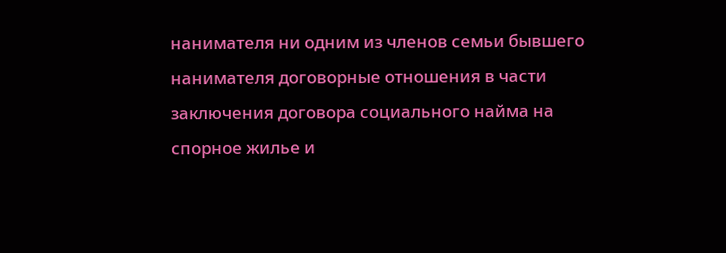нанимателя ни одним из членов семьи бывшего нанимателя договорные отношения в части заключения договора социального найма на спорное жилье и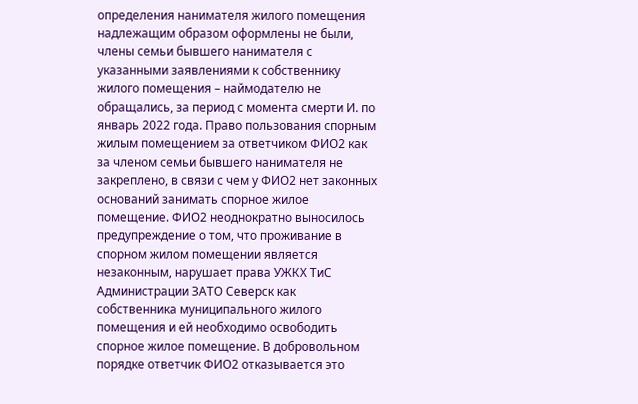определения нанимателя жилого помещения надлежащим образом оформлены не были, члены семьи бывшего нанимателя с указанными заявлениями к собственнику жилого помещения – наймодателю не обращались, за период с момента смерти И. по январь 2022 года. Право пользования спорным жилым помещением за ответчиком ФИО2 как за членом семьи бывшего нанимателя не закреплено, в связи с чем у ФИО2 нет законных оснований занимать спорное жилое помещение. ФИО2 неоднократно выносилось предупреждение о том, что проживание в спорном жилом помещении является незаконным, нарушает права УЖКХ ТиС Администрации ЗАТО Северск как собственника муниципального жилого помещения и ей необходимо освободить спорное жилое помещение. В добровольном порядке ответчик ФИО2 отказывается это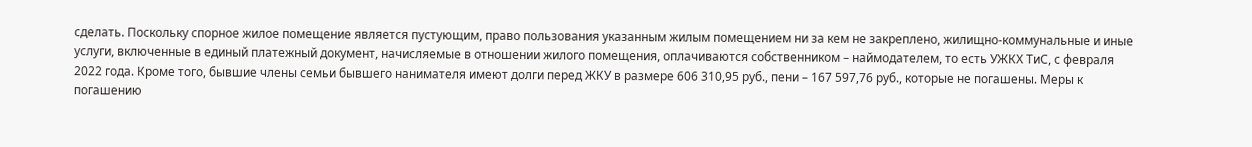сделать. Поскольку спорное жилое помещение является пустующим, право пользования указанным жилым помещением ни за кем не закреплено, жилищно-коммунальные и иные услуги, включенные в единый платежный документ, начисляемые в отношении жилого помещения, оплачиваются собственником – наймодателем, то есть УЖКХ ТиС, с февраля 2022 года. Кроме того, бывшие члены семьи бывшего нанимателя имеют долги перед ЖКУ в размере 606 310,95 руб., пени – 167 597,76 руб., которые не погашены. Меры к погашению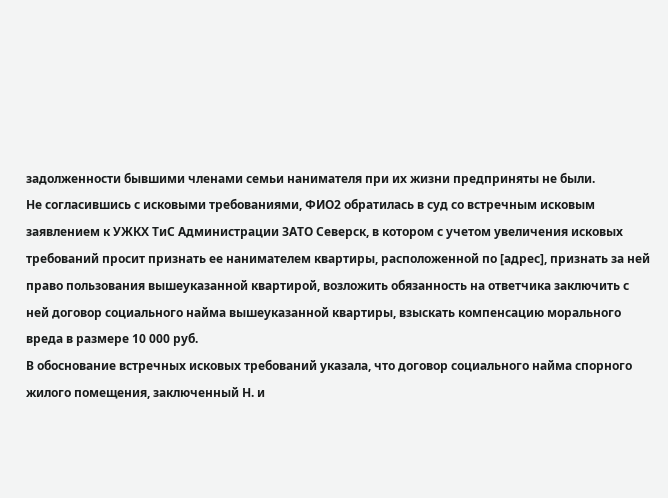задолженности бывшими членами семьи нанимателя при их жизни предприняты не были.
Не согласившись с исковыми требованиями, ФИО2 обратилась в суд со встречным исковым заявлением к УЖКХ ТиС Администрации ЗАТО Северск, в котором с учетом увеличения исковых требований просит признать ее нанимателем квартиры, расположенной по [адрес], признать за ней право пользования вышеуказанной квартирой, возложить обязанность на ответчика заключить с ней договор социального найма вышеуказанной квартиры, взыскать компенсацию морального вреда в размере 10 000 руб.
В обоснование встречных исковых требований указала, что договор социального найма спорного жилого помещения, заключенный Н. и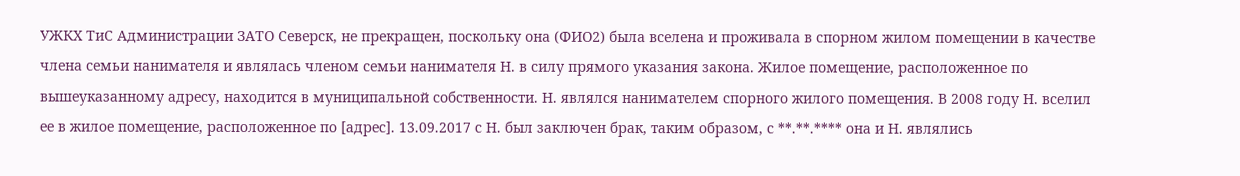УЖКХ ТиС Администрации ЗАТО Северск, не прекращен, поскольку она (ФИО2) была вселена и проживала в спорном жилом помещении в качестве члена семьи нанимателя и являлась членом семьи нанимателя Н. в силу прямого указания закона. Жилое помещение, расположенное по вышеуказанному адресу, находится в муниципальной собственности. Н. являлся нанимателем спорного жилого помещения. В 2008 году Н. вселил ее в жилое помещение, расположенное по [адрес]. 13.09.2017 с Н. был заключен брак, таким образом, с **.**.**** она и Н. являлись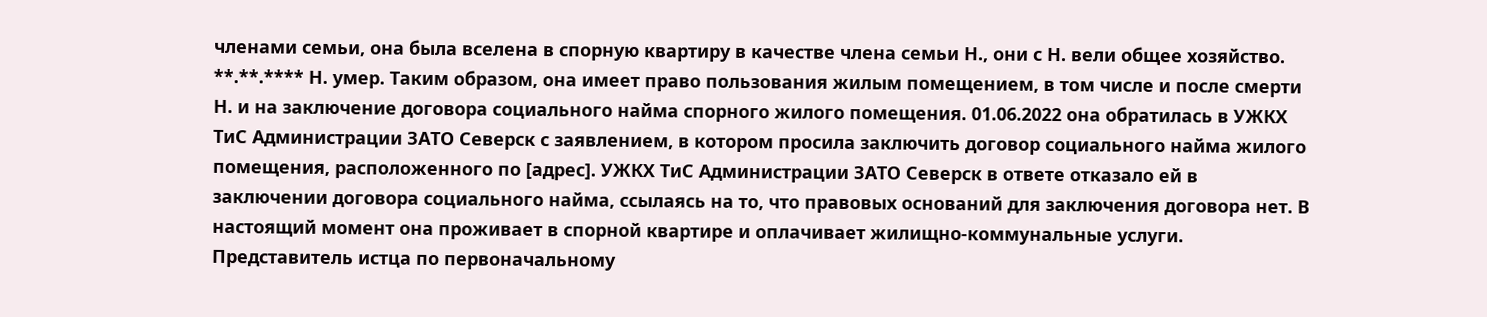членами семьи, она была вселена в спорную квартиру в качестве члена семьи Н., они с Н. вели общее хозяйство. **.**.**** Н. умер. Таким образом, она имеет право пользования жилым помещением, в том числе и после смерти Н. и на заключение договора социального найма спорного жилого помещения. 01.06.2022 она обратилась в УЖКХ ТиС Администрации ЗАТО Северск с заявлением, в котором просила заключить договор социального найма жилого помещения, расположенного по [адрес]. УЖКХ ТиС Администрации ЗАТО Северск в ответе отказало ей в заключении договора социального найма, ссылаясь на то, что правовых оснований для заключения договора нет. В настоящий момент она проживает в спорной квартире и оплачивает жилищно-коммунальные услуги.
Представитель истца по первоначальному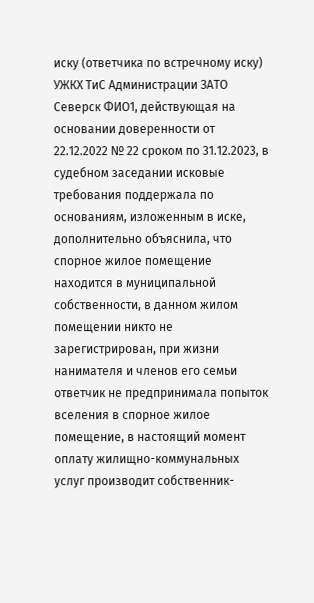иску (ответчика по встречному иску) УЖКХ ТиС Администрации ЗАТО Северск ФИО1, действующая на основании доверенности от 22.12.2022 № 22 сроком по 31.12.2023, в судебном заседании исковые требования поддержала по основаниям, изложенным в иске, дополнительно объяснила, что спорное жилое помещение находится в муниципальной собственности, в данном жилом помещении никто не зарегистрирован, при жизни нанимателя и членов его семьи ответчик не предпринимала попыток вселения в спорное жилое помещение, в настоящий момент оплату жилищно-коммунальных услуг производит собственник-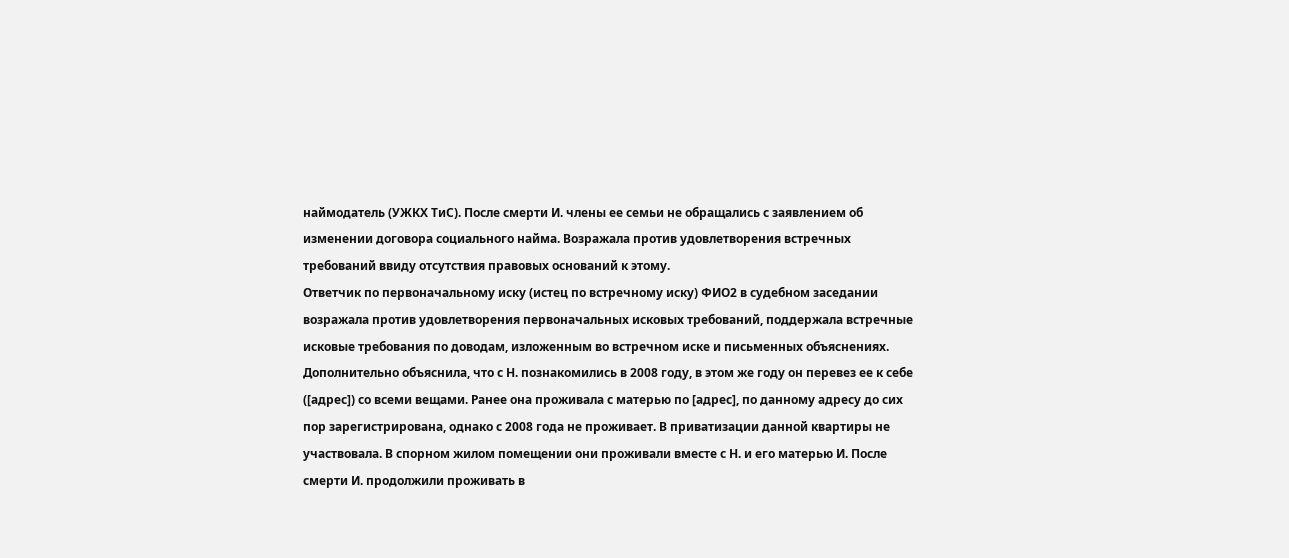наймодатель (УЖКХ ТиС). После смерти И. члены ее семьи не обращались с заявлением об изменении договора социального найма. Возражала против удовлетворения встречных требований ввиду отсутствия правовых оснований к этому.
Ответчик по первоначальному иску (истец по встречному иску) ФИО2 в судебном заседании возражала против удовлетворения первоначальных исковых требований, поддержала встречные исковые требования по доводам, изложенным во встречном иске и письменных объяснениях. Дополнительно объяснила, что с Н. познакомились в 2008 году, в этом же году он перевез ее к себе ([адрес]) со всеми вещами. Ранее она проживала с матерью по [адрес], по данному адресу до сих пор зарегистрирована, однако с 2008 года не проживает. В приватизации данной квартиры не участвовала. В спорном жилом помещении они проживали вместе с Н. и его матерью И. После смерти И. продолжили проживать в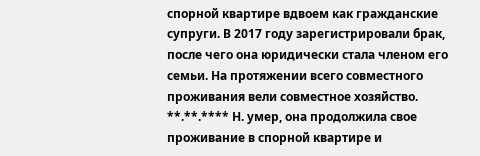спорной квартире вдвоем как гражданские супруги. В 2017 году зарегистрировали брак, после чего она юридически стала членом его семьи. На протяжении всего совместного проживания вели совместное хозяйство. **.**.**** Н. умер, она продолжила свое проживание в спорной квартире и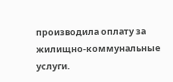производила оплату за жилищно-коммунальные услуги.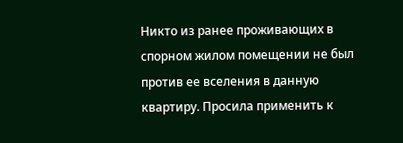Никто из ранее проживающих в спорном жилом помещении не был против ее вселения в данную квартиру. Просила применить к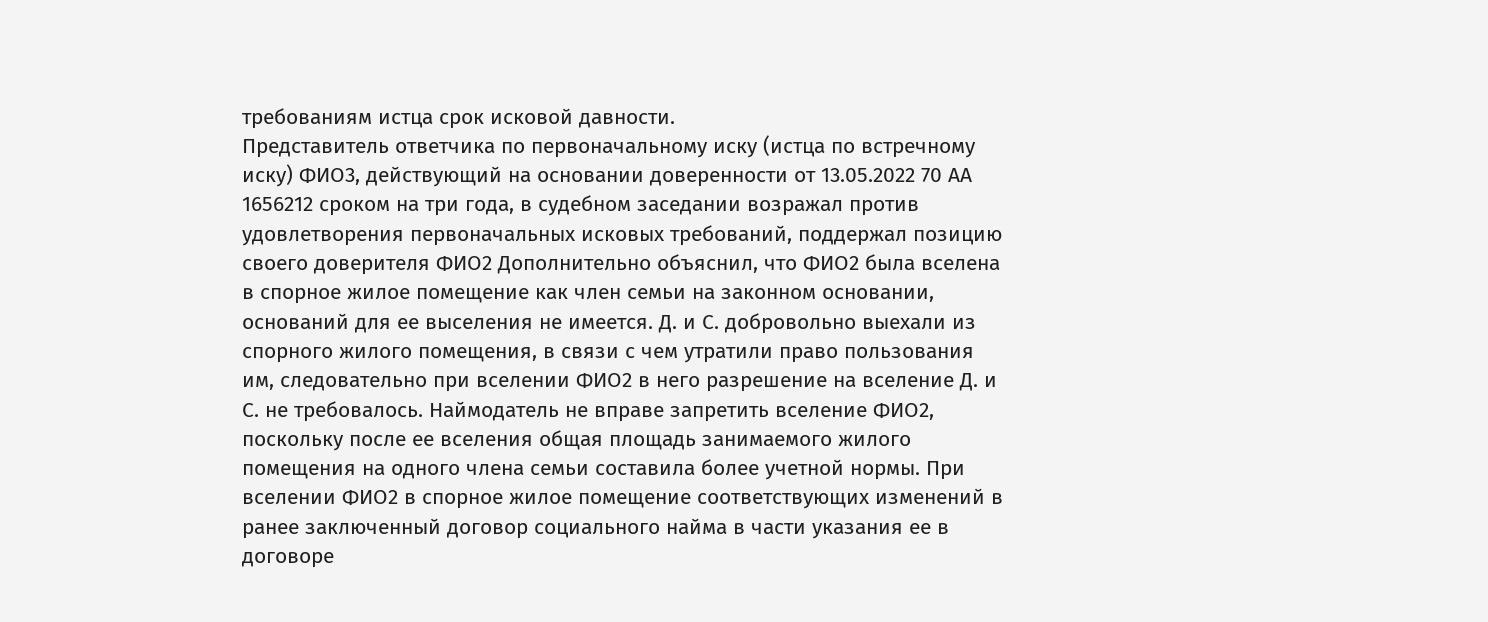требованиям истца срок исковой давности.
Представитель ответчика по первоначальному иску (истца по встречному иску) ФИО3, действующий на основании доверенности от 13.05.2022 70 АА 1656212 сроком на три года, в судебном заседании возражал против удовлетворения первоначальных исковых требований, поддержал позицию своего доверителя ФИО2 Дополнительно объяснил, что ФИО2 была вселена в спорное жилое помещение как член семьи на законном основании, оснований для ее выселения не имеется. Д. и С. добровольно выехали из спорного жилого помещения, в связи с чем утратили право пользования им, следовательно при вселении ФИО2 в него разрешение на вселение Д. и С. не требовалось. Наймодатель не вправе запретить вселение ФИО2, поскольку после ее вселения общая площадь занимаемого жилого помещения на одного члена семьи составила более учетной нормы. При вселении ФИО2 в спорное жилое помещение соответствующих изменений в ранее заключенный договор социального найма в части указания ее в договоре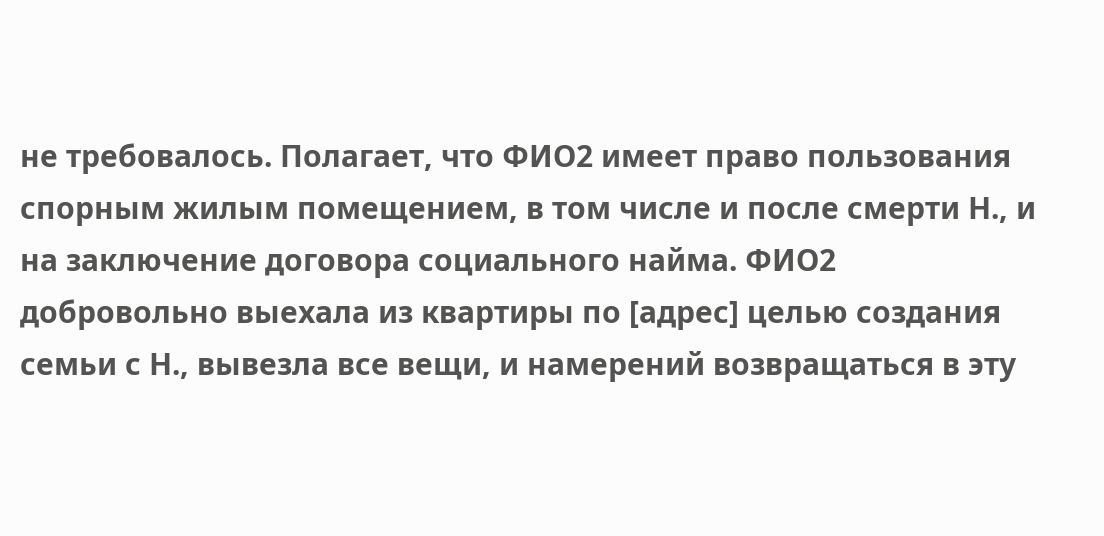не требовалось. Полагает, что ФИО2 имеет право пользования спорным жилым помещением, в том числе и после смерти Н., и на заключение договора социального найма. ФИО2 добровольно выехала из квартиры по [адрес] целью создания семьи с Н., вывезла все вещи, и намерений возвращаться в эту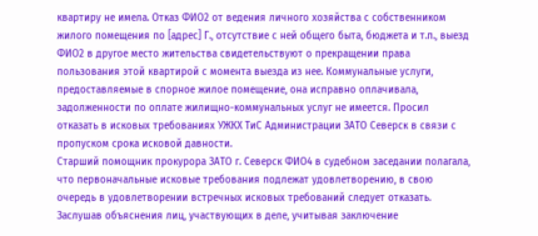квартиру не имела. Отказ ФИО2 от ведения личного хозяйства с собственником жилого помещения по [адрес] Г., отсутствие с ней общего быта, бюджета и т.п., выезд ФИО2 в другое место жительства свидетельствуют о прекращении права пользования этой квартирой с момента выезда из нее. Коммунальные услуги, предоставляемые в спорное жилое помещение, она исправно оплачивала, задолженности по оплате жилищно-коммунальных услуг не имеется. Просил отказать в исковых требованиях УЖКХ ТиС Администрации ЗАТО Северск в связи с пропуском срока исковой давности.
Старший помощник прокурора ЗАТО г. Северск ФИО4 в судебном заседании полагала, что первоначальные исковые требования подлежат удовлетворению, в свою очередь в удовлетворении встречных исковых требований следует отказать.
Заслушав объяснения лиц, участвующих в деле, учитывая заключение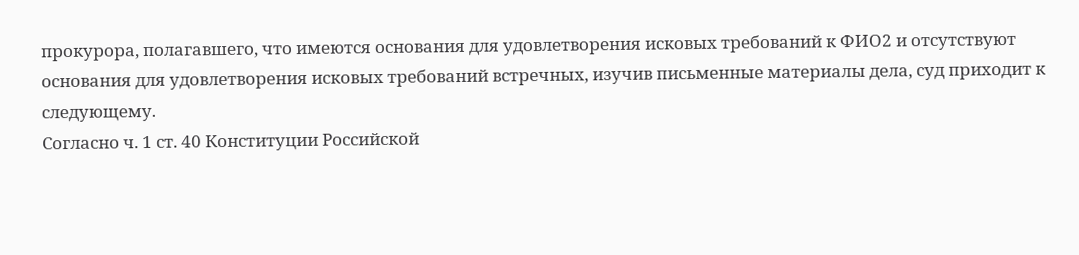прокурора, полагавшего, что имеются основания для удовлетворения исковых требований к ФИО2 и отсутствуют основания для удовлетворения исковых требований встречных, изучив письменные материалы дела, суд приходит к следующему.
Согласно ч. 1 ст. 40 Конституции Российской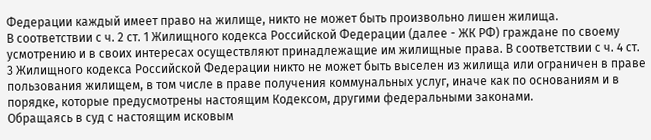Федерации каждый имеет право на жилище, никто не может быть произвольно лишен жилища.
В соответствии с ч. 2 ст. 1 Жилищного кодекса Российской Федерации (далее - ЖК РФ) граждане по своему усмотрению и в своих интересах осуществляют принадлежащие им жилищные права. В соответствии с ч. 4 ст. 3 Жилищного кодекса Российской Федерации никто не может быть выселен из жилища или ограничен в праве пользования жилищем, в том числе в праве получения коммунальных услуг, иначе как по основаниям и в порядке, которые предусмотрены настоящим Кодексом, другими федеральными законами.
Обращаясь в суд с настоящим исковым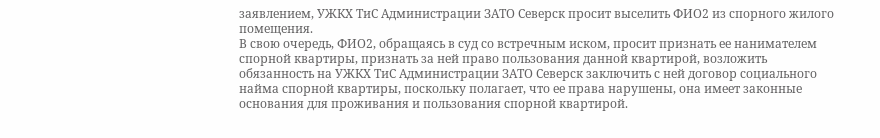заявлением, УЖКХ ТиС Администрации ЗАТО Северск просит выселить ФИО2 из спорного жилого помещения.
В свою очередь, ФИО2, обращаясь в суд со встречным иском, просит признать ее нанимателем спорной квартиры, признать за ней право пользования данной квартирой, возложить обязанность на УЖКХ ТиС Администрации ЗАТО Северск заключить с ней договор социального найма спорной квартиры, поскольку полагает, что ее права нарушены, она имеет законные основания для проживания и пользования спорной квартирой.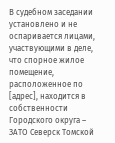В судебном заседании установлено и не оспаривается лицами, участвующими в деле, что спорное жилое помещение, расположенное по [адрес], находится в собственности Городского округа – ЗАТО Северск Томской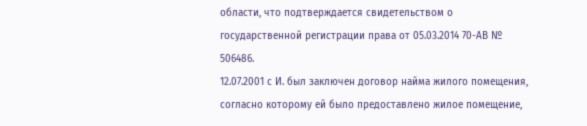области, что подтверждается свидетельством о государственной регистрации права от 05.03.2014 70-АВ № 506486.
12.07.2001 с И. был заключен договор найма жилого помещения, согласно которому ей было предоставлено жилое помещение,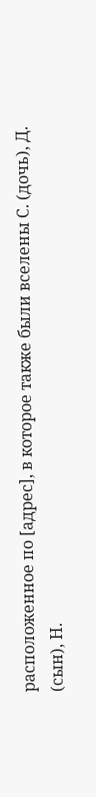расположенное по [адрес], в которое также были вселены С. (дочь), Д. (сын), Н.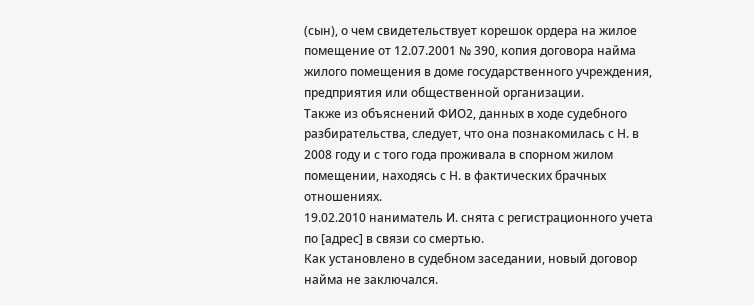(сын), о чем свидетельствует корешок ордера на жилое помещение от 12.07.2001 № 390, копия договора найма жилого помещения в доме государственного учреждения, предприятия или общественной организации.
Также из объяснений ФИО2, данных в ходе судебного разбирательства, следует, что она познакомилась с Н. в 2008 году и с того года проживала в спорном жилом помещении, находясь с Н. в фактических брачных отношениях.
19.02.2010 наниматель И. снята с регистрационного учета по [адрес] в связи со смертью.
Как установлено в судебном заседании, новый договор найма не заключался.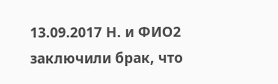13.09.2017 Н. и ФИО2 заключили брак, что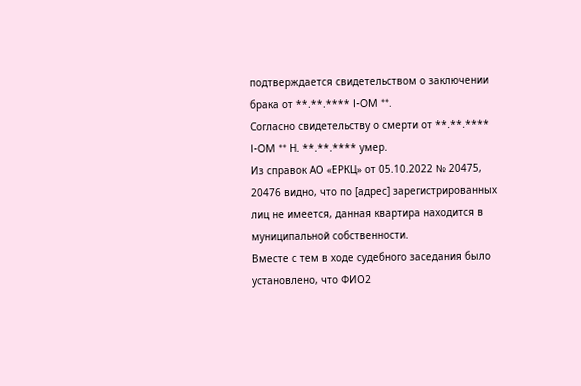подтверждается свидетельством о заключении брака от **.**.**** I-OM **.
Согласно свидетельству о смерти от **.**.**** I-OM ** Н. **.**.**** умер.
Из справок АО «ЕРКЦ» от 05.10.2022 № 20475, 20476 видно, что по [адрес] зарегистрированных лиц не имеется, данная квартира находится в муниципальной собственности.
Вместе с тем в ходе судебного заседания было установлено, что ФИО2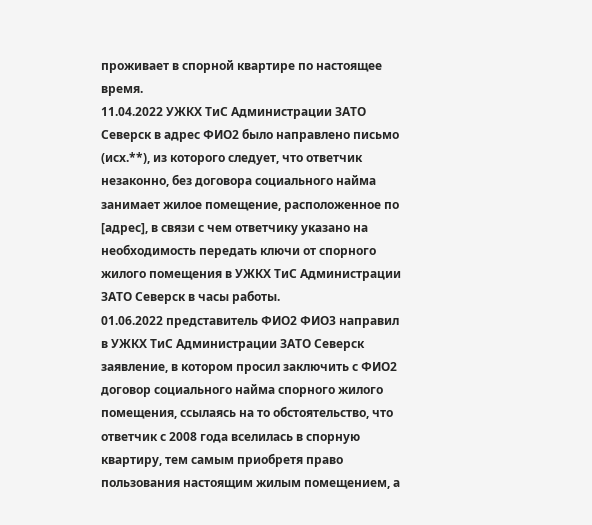проживает в спорной квартире по настоящее время.
11.04.2022 УЖКХ ТиС Администрации ЗАТО Северск в адрес ФИО2 было направлено письмо (исх.**), из которого следует, что ответчик незаконно, без договора социального найма занимает жилое помещение, расположенное по [адрес], в связи с чем ответчику указано на необходимость передать ключи от спорного жилого помещения в УЖКХ ТиС Администрации ЗАТО Северск в часы работы.
01.06.2022 представитель ФИО2 ФИО3 направил в УЖКХ ТиС Администрации ЗАТО Северск заявление, в котором просил заключить с ФИО2 договор социального найма спорного жилого помещения, ссылаясь на то обстоятельство, что ответчик с 2008 года вселилась в спорную квартиру, тем самым приобретя право пользования настоящим жилым помещением, а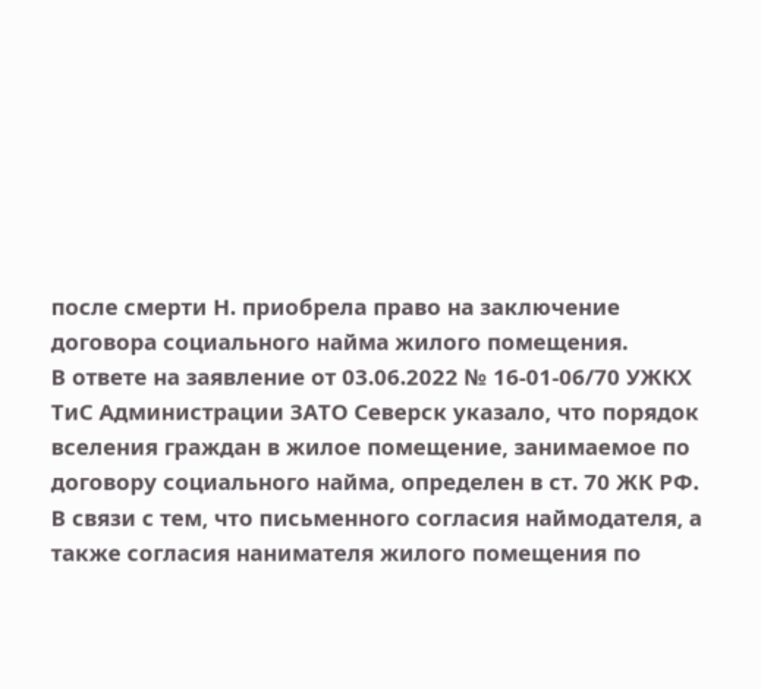после смерти Н. приобрела право на заключение договора социального найма жилого помещения.
В ответе на заявление от 03.06.2022 № 16-01-06/70 УЖКХ ТиС Администрации ЗАТО Северск указало, что порядок вселения граждан в жилое помещение, занимаемое по договору социального найма, определен в ст. 70 ЖК РФ. В связи с тем, что письменного согласия наймодателя, а также согласия нанимателя жилого помещения по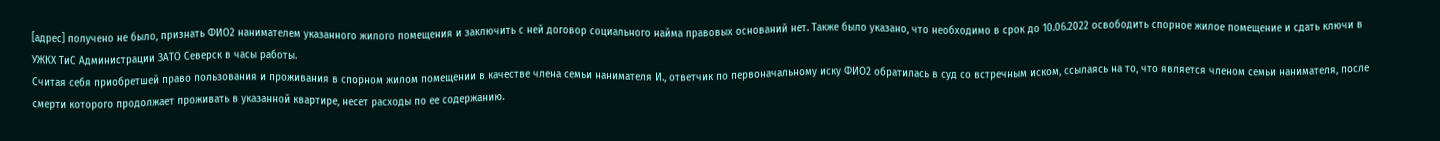[адрес] получено не было, признать ФИО2 нанимателем указанного жилого помещения и заключить с ней договор социального найма правовых оснований нет. Также было указано, что необходимо в срок до 10.06.2022 освободить спорное жилое помещение и сдать ключи в УЖКХ ТиС Администрации ЗАТО Северск в часы работы.
Считая себя приобретшей право пользования и проживания в спорном жилом помещении в качестве члена семьи нанимателя И., ответчик по первоначальному иску ФИО2 обратилась в суд со встречным иском, ссылаясь на то, что является членом семьи нанимателя, после смерти которого продолжает проживать в указанной квартире, несет расходы по ее содержанию.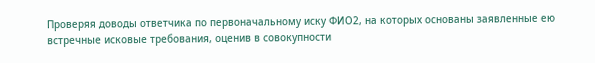Проверяя доводы ответчика по первоначальному иску ФИО2, на которых основаны заявленные ею встречные исковые требования, оценив в совокупности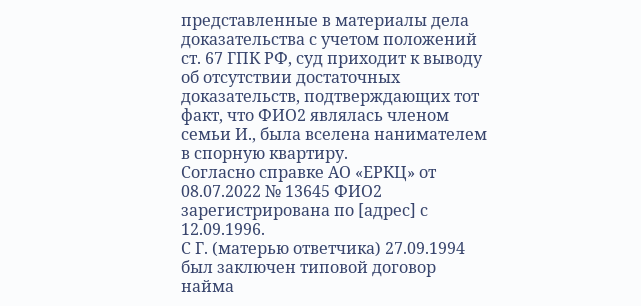представленные в материалы дела доказательства с учетом положений ст. 67 ГПК РФ, суд приходит к выводу об отсутствии достаточных доказательств, подтверждающих тот факт, что ФИО2 являлась членом семьи И., была вселена нанимателем в спорную квартиру.
Согласно справке АО «ЕРКЦ» от 08.07.2022 № 13645 ФИО2 зарегистрирована по [адрес] с 12.09.1996.
С Г. (матерью ответчика) 27.09.1994 был заключен типовой договор найма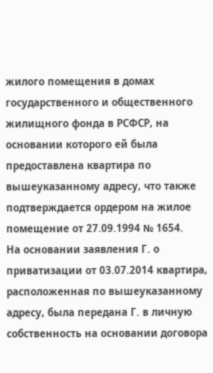жилого помещения в домах государственного и общественного жилищного фонда в РСФСР, на основании которого ей была предоставлена квартира по вышеуказанному адресу, что также подтверждается ордером на жилое помещение от 27.09.1994 № 1654.
На основании заявления Г. о приватизации от 03.07.2014 квартира, расположенная по вышеуказанному адресу, была передана Г. в личную собственность на основании договора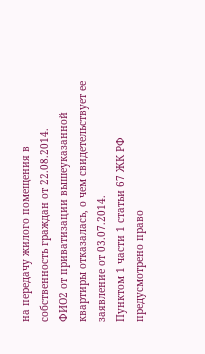на передачу жилого помещения в собственность граждан от 22.08.2014.
ФИО2 от приватизации вышеуказанной квартиры отказалась, о чем свидетельствует ее заявление от 03.07.2014.
Пунктом 1 части 1 статьи 67 ЖК РФ предусмотрено право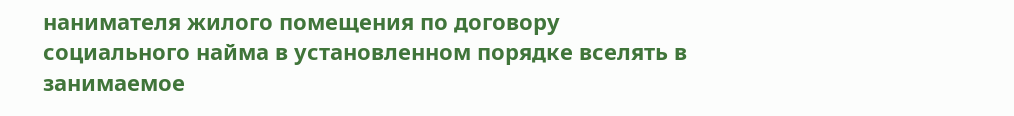нанимателя жилого помещения по договору социального найма в установленном порядке вселять в занимаемое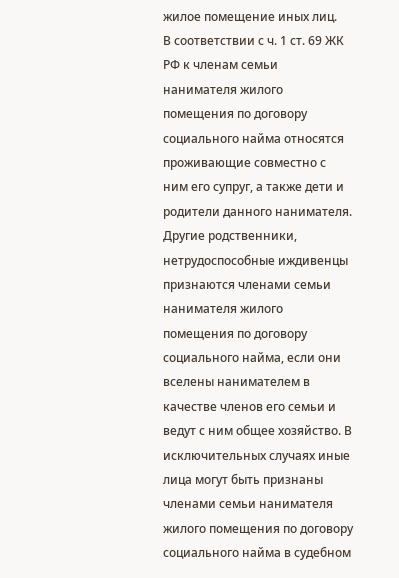жилое помещение иных лиц.
В соответствии с ч. 1 ст. 69 ЖК РФ к членам семьи нанимателя жилого помещения по договору социального найма относятся проживающие совместно с ним его супруг, а также дети и родители данного нанимателя. Другие родственники, нетрудоспособные иждивенцы признаются членами семьи нанимателя жилого помещения по договору социального найма, если они вселены нанимателем в качестве членов его семьи и ведут с ним общее хозяйство. В исключительных случаях иные лица могут быть признаны членами семьи нанимателя жилого помещения по договору социального найма в судебном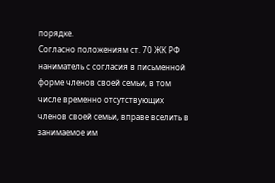порядке.
Согласно положениям ст. 70 ЖК РФ наниматель с согласия в письменной форме членов своей семьи, в том числе временно отсутствующих членов своей семьи, вправе вселить в занимаемое им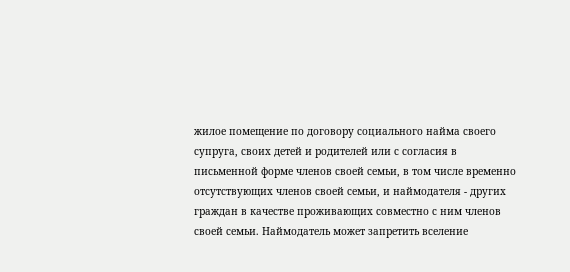жилое помещение по договору социального найма своего супруга, своих детей и родителей или с согласия в письменной форме членов своей семьи, в том числе временно отсутствующих членов своей семьи, и наймодателя - других граждан в качестве проживающих совместно с ним членов своей семьи. Наймодатель может запретить вселение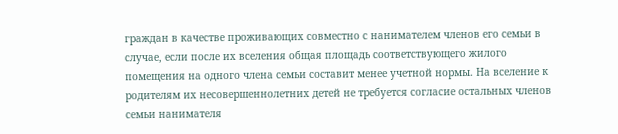граждан в качестве проживающих совместно с нанимателем членов его семьи в случае, если после их вселения общая площадь соответствующего жилого помещения на одного члена семьи составит менее учетной нормы. На вселение к родителям их несовершеннолетних детей не требуется согласие остальных членов семьи нанимателя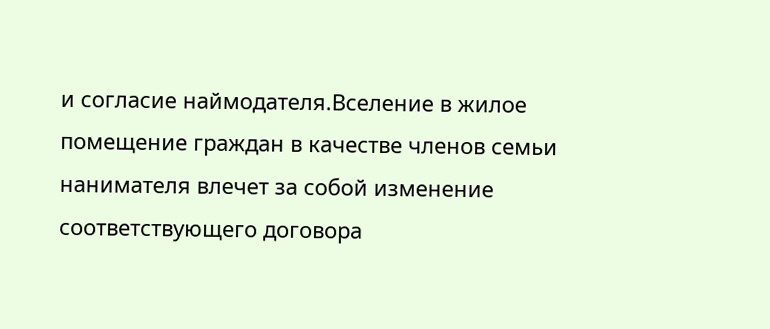и согласие наймодателя.Вселение в жилое помещение граждан в качестве членов семьи нанимателя влечет за собой изменение соответствующего договора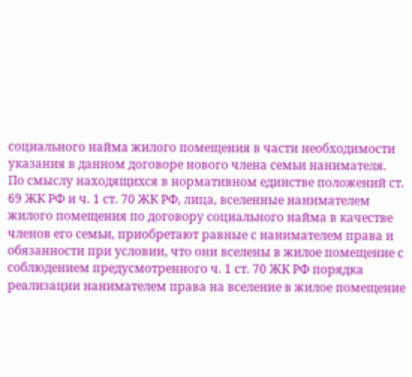социального найма жилого помещения в части необходимости указания в данном договоре нового члена семьи нанимателя.
По смыслу находящихся в нормативном единстве положений ст. 69 ЖК РФ и ч. 1 ст. 70 ЖК РФ, лица, вселенные нанимателем жилого помещения по договору социального найма в качестве членов его семьи, приобретают равные с нанимателем права и обязанности при условии, что они вселены в жилое помещение с соблюдением предусмотренного ч. 1 ст. 70 ЖК РФ порядка реализации нанимателем права на вселение в жилое помещение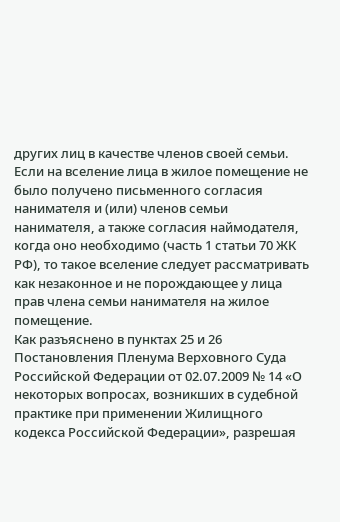других лиц в качестве членов своей семьи.
Если на вселение лица в жилое помещение не было получено письменного согласия нанимателя и (или) членов семьи нанимателя, а также согласия наймодателя, когда оно необходимо (часть 1 статьи 70 ЖК РФ), то такое вселение следует рассматривать как незаконное и не порождающее у лица прав члена семьи нанимателя на жилое помещение.
Как разъяснено в пунктах 25 и 26 Постановления Пленума Верховного Суда Российской Федерации от 02.07.2009 № 14 «О некоторых вопросах, возникших в судебной практике при применении Жилищного кодекса Российской Федерации», разрешая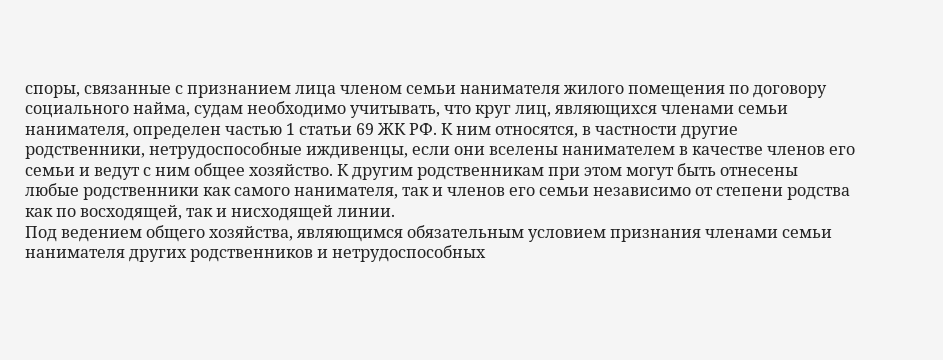споры, связанные с признанием лица членом семьи нанимателя жилого помещения по договору социального найма, судам необходимо учитывать, что круг лиц, являющихся членами семьи нанимателя, определен частью 1 статьи 69 ЖК РФ. К ним относятся, в частности другие родственники, нетрудоспособные иждивенцы, если они вселены нанимателем в качестве членов его семьи и ведут с ним общее хозяйство. К другим родственникам при этом могут быть отнесены любые родственники как самого нанимателя, так и членов его семьи независимо от степени родства как по восходящей, так и нисходящей линии.
Под ведением общего хозяйства, являющимся обязательным условием признания членами семьи нанимателя других родственников и нетрудоспособных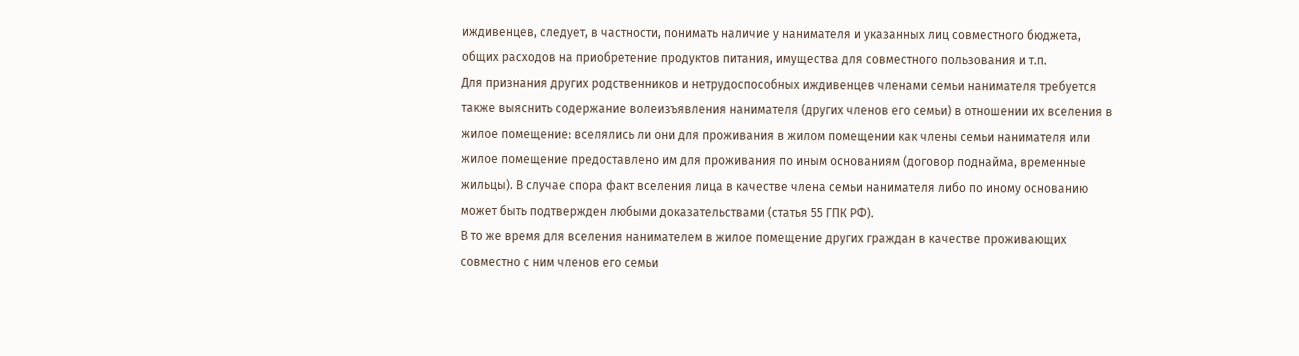иждивенцев, следует, в частности, понимать наличие у нанимателя и указанных лиц совместного бюджета, общих расходов на приобретение продуктов питания, имущества для совместного пользования и т.п.
Для признания других родственников и нетрудоспособных иждивенцев членами семьи нанимателя требуется также выяснить содержание волеизъявления нанимателя (других членов его семьи) в отношении их вселения в жилое помещение: вселялись ли они для проживания в жилом помещении как члены семьи нанимателя или жилое помещение предоставлено им для проживания по иным основаниям (договор поднайма, временные жильцы). В случае спора факт вселения лица в качестве члена семьи нанимателя либо по иному основанию может быть подтвержден любыми доказательствами (статья 55 ГПК РФ).
В то же время для вселения нанимателем в жилое помещение других граждан в качестве проживающих совместно с ним членов его семьи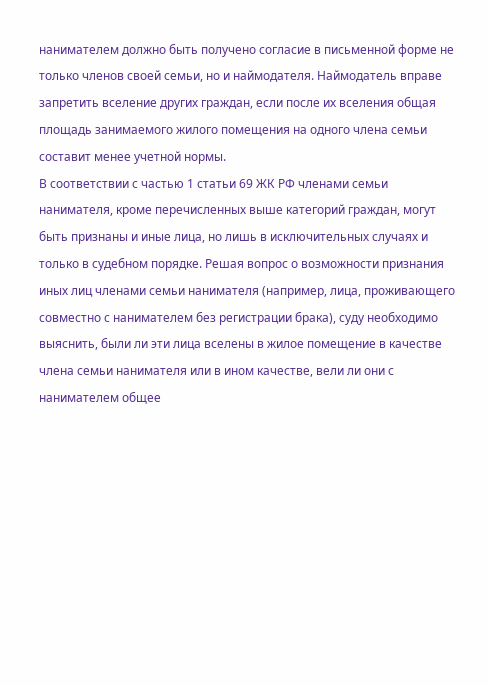нанимателем должно быть получено согласие в письменной форме не только членов своей семьи, но и наймодателя. Наймодатель вправе запретить вселение других граждан, если после их вселения общая площадь занимаемого жилого помещения на одного члена семьи составит менее учетной нормы.
В соответствии с частью 1 статьи 69 ЖК РФ членами семьи нанимателя, кроме перечисленных выше категорий граждан, могут быть признаны и иные лица, но лишь в исключительных случаях и только в судебном порядке. Решая вопрос о возможности признания иных лиц членами семьи нанимателя (например, лица, проживающего совместно с нанимателем без регистрации брака), суду необходимо выяснить, были ли эти лица вселены в жилое помещение в качестве члена семьи нанимателя или в ином качестве, вели ли они с нанимателем общее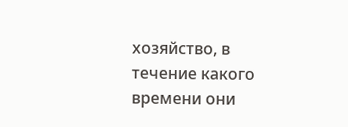хозяйство, в течение какого времени они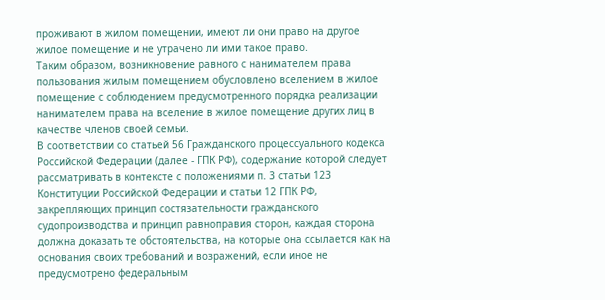проживают в жилом помещении, имеют ли они право на другое жилое помещение и не утрачено ли ими такое право.
Таким образом, возникновение равного с нанимателем права пользования жилым помещением обусловлено вселением в жилое помещение с соблюдением предусмотренного порядка реализации нанимателем права на вселение в жилое помещение других лиц в качестве членов своей семьи.
В соответствии со статьей 56 Гражданского процессуального кодекса Российской Федерации (далее - ГПК РФ), содержание которой следует рассматривать в контексте с положениями п. 3 статьи 123 Конституции Российской Федерации и статьи 12 ГПК РФ, закрепляющих принцип состязательности гражданского судопроизводства и принцип равноправия сторон, каждая сторона должна доказать те обстоятельства, на которые она ссылается как на основания своих требований и возражений, если иное не предусмотрено федеральным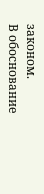законом.
В обоснование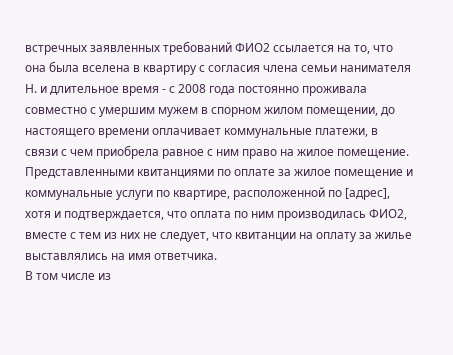встречных заявленных требований ФИО2 ссылается на то, что она была вселена в квартиру с согласия члена семьи нанимателя Н. и длительное время - с 2008 года постоянно проживала совместно с умершим мужем в спорном жилом помещении, до настоящего времени оплачивает коммунальные платежи, в связи с чем приобрела равное с ним право на жилое помещение.
Представленными квитанциями по оплате за жилое помещение и коммунальные услуги по квартире, расположенной по [адрес], хотя и подтверждается, что оплата по ним производилась ФИО2, вместе с тем из них не следует, что квитанции на оплату за жилье выставлялись на имя ответчика.
В том числе из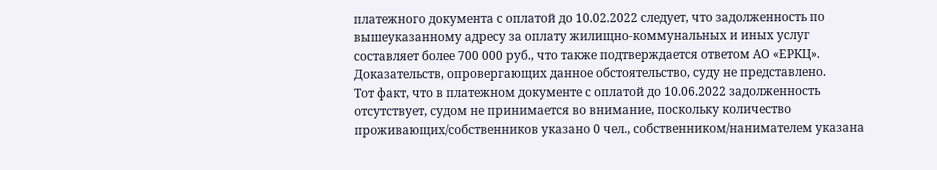платежного документа с оплатой до 10.02.2022 следует, что задолженность по вышеуказанному адресу за оплату жилищно-коммунальных и иных услуг составляет более 700 000 руб., что также подтверждается ответом АО «ЕРКЦ». Доказательств, опровергающих данное обстоятельство, суду не представлено.
Тот факт, что в платежном документе с оплатой до 10.06.2022 задолженность отсутствует, судом не принимается во внимание, поскольку количество проживающих/собственников указано 0 чел., собственником/нанимателем указана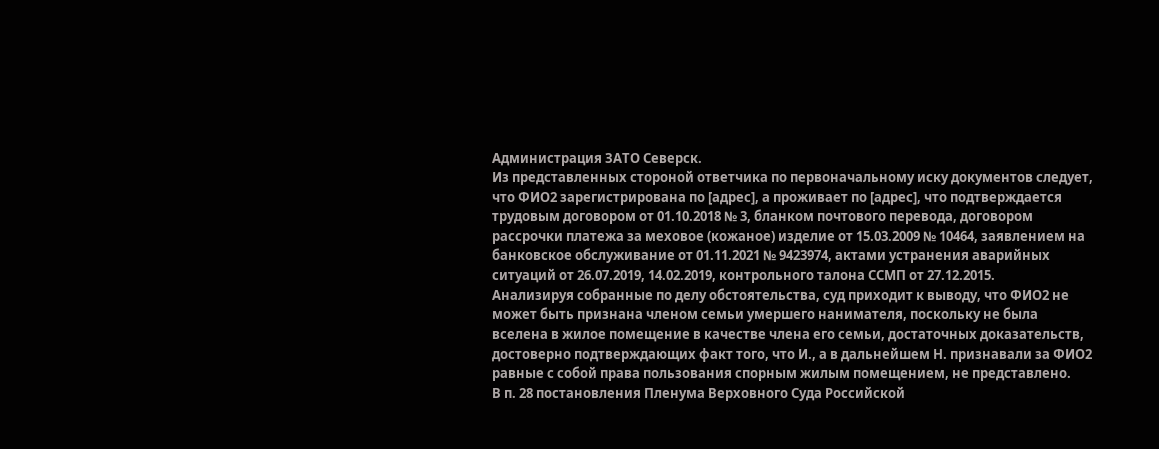Администрация ЗАТО Северск.
Из представленных стороной ответчика по первоначальному иску документов следует, что ФИО2 зарегистрирована по [адрес], а проживает по [адрес], что подтверждается трудовым договором от 01.10.2018 № 3, бланком почтового перевода, договором рассрочки платежа за меховое (кожаное) изделие от 15.03.2009 № 10464, заявлением на банковское обслуживание от 01.11.2021 № 9423974, актами устранения аварийных ситуаций от 26.07.2019, 14.02.2019, контрольного талона ССМП от 27.12.2015.
Анализируя собранные по делу обстоятельства, суд приходит к выводу, что ФИО2 не может быть признана членом семьи умершего нанимателя, поскольку не была вселена в жилое помещение в качестве члена его семьи, достаточных доказательств, достоверно подтверждающих факт того, что И., а в дальнейшем Н. признавали за ФИО2 равные с собой права пользования спорным жилым помещением, не представлено.
В п. 28 постановления Пленума Верховного Суда Российской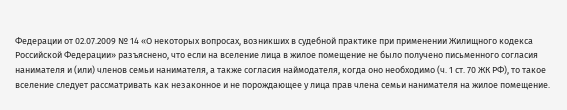Федерации от 02.07.2009 № 14 «О некоторых вопросах, возникших в судебной практике при применении Жилищного кодекса Российской Федерации» разъяснено, что если на вселение лица в жилое помещение не было получено письменного согласия нанимателя и (или) членов семьи нанимателя, а также согласия наймодателя, когда оно необходимо (ч. 1 ст. 70 ЖК РФ), то такое вселение следует рассматривать как незаконное и не порождающее у лица прав члена семьи нанимателя на жилое помещение.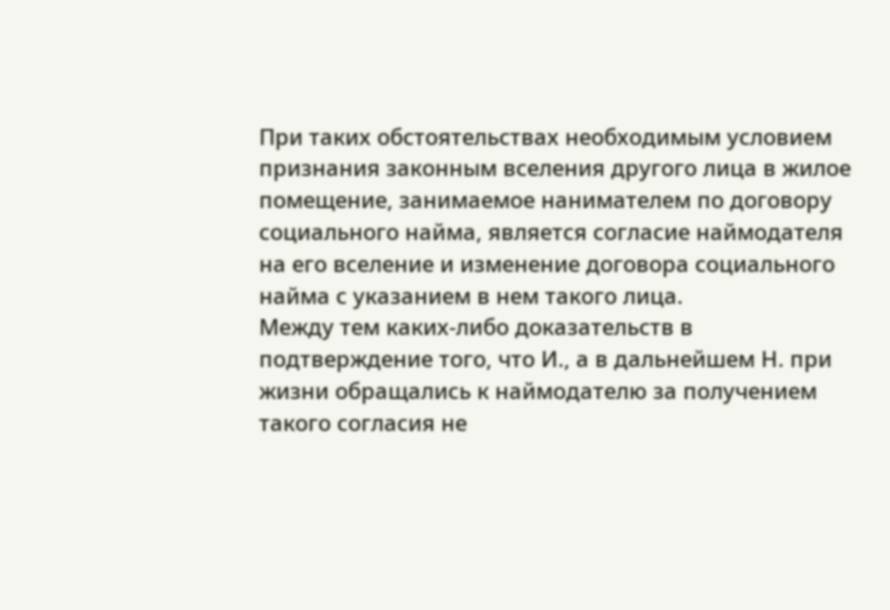При таких обстоятельствах необходимым условием признания законным вселения другого лица в жилое помещение, занимаемое нанимателем по договору социального найма, является согласие наймодателя на его вселение и изменение договора социального найма с указанием в нем такого лица.
Между тем каких-либо доказательств в подтверждение того, что И., а в дальнейшем Н. при жизни обращались к наймодателю за получением такого согласия не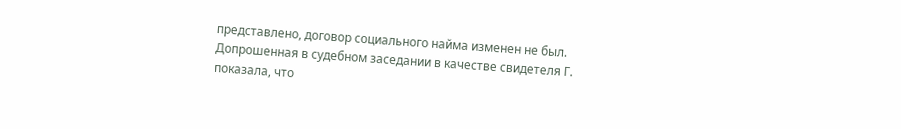представлено, договор социального найма изменен не был.
Допрошенная в судебном заседании в качестве свидетеля Г. показала, что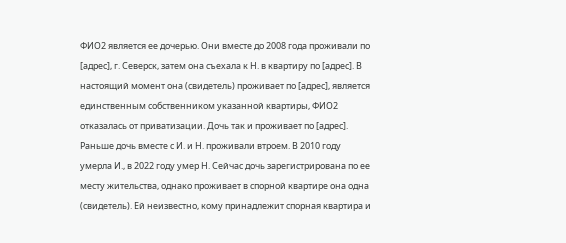ФИО2 является ее дочерью. Они вместе до 2008 года проживали по [адрес], г. Северск, затем она съехала к Н. в квартиру по [адрес]. В настоящий момент она (свидетель) проживает по [адрес], является единственным собственником указанной квартиры, ФИО2 отказалась от приватизации. Дочь так и проживает по [адрес]. Раньше дочь вместе с И. и Н. проживали втроем. В 2010 году умерла И., в 2022 году умер Н. Сейчас дочь зарегистрирована по ее месту жительства, однако проживает в спорной квартире она одна (свидетель). Ей неизвестно, кому принадлежит спорная квартира и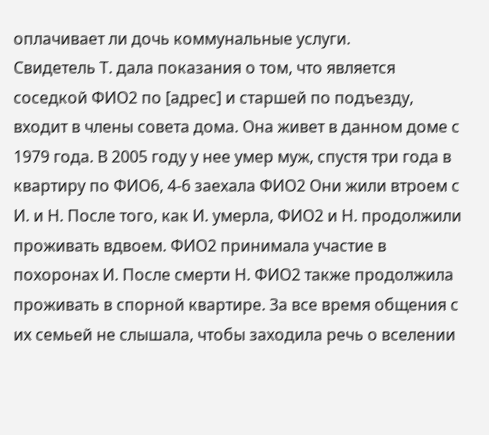оплачивает ли дочь коммунальные услуги.
Свидетель Т. дала показания о том, что является соседкой ФИО2 по [адрес] и старшей по подъезду, входит в члены совета дома. Она живет в данном доме с 1979 года. В 2005 году у нее умер муж, спустя три года в квартиру по ФИО6, 4-6 заехала ФИО2 Они жили втроем с И. и Н. После того, как И. умерла, ФИО2 и Н. продолжили проживать вдвоем. ФИО2 принимала участие в похоронах И. После смерти Н. ФИО2 также продолжила проживать в спорной квартире. За все время общения с их семьей не слышала, чтобы заходила речь о вселении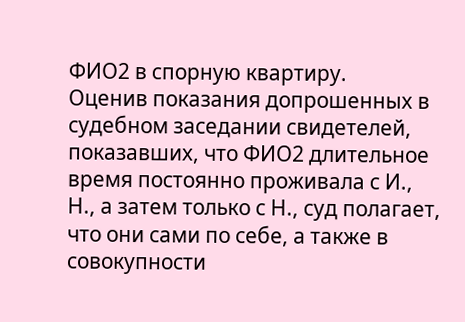ФИО2 в спорную квартиру.
Оценив показания допрошенных в судебном заседании свидетелей, показавших, что ФИО2 длительное время постоянно проживала с И., Н., а затем только с Н., суд полагает, что они сами по себе, а также в совокупности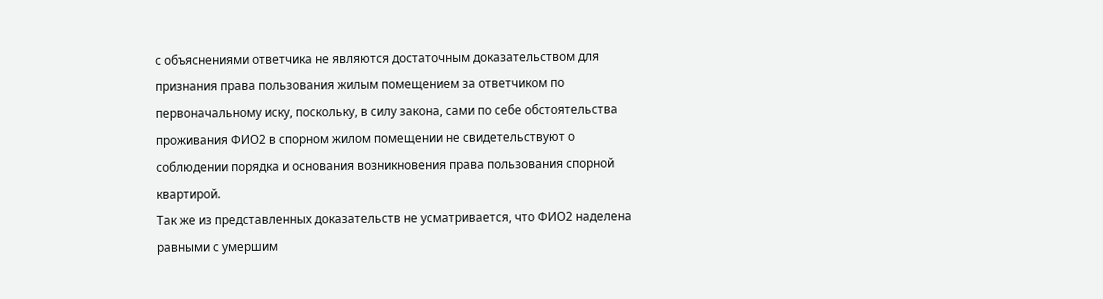с объяснениями ответчика не являются достаточным доказательством для признания права пользования жилым помещением за ответчиком по первоначальному иску, поскольку, в силу закона, сами по себе обстоятельства проживания ФИО2 в спорном жилом помещении не свидетельствуют о соблюдении порядка и основания возникновения права пользования спорной квартирой.
Так же из представленных доказательств не усматривается, что ФИО2 наделена равными с умершим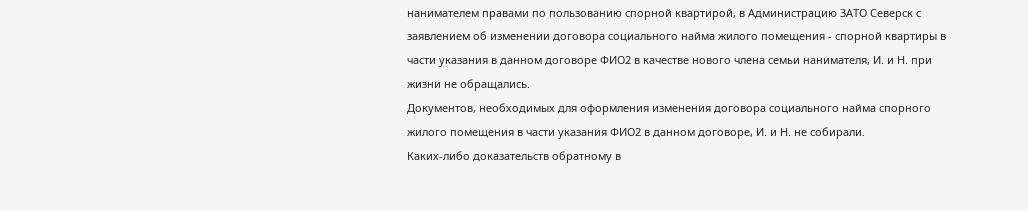нанимателем правами по пользованию спорной квартирой, в Администрацию ЗАТО Северск с заявлением об изменении договора социального найма жилого помещения - спорной квартиры в части указания в данном договоре ФИО2 в качестве нового члена семьи нанимателя, И. и Н. при жизни не обращались.
Документов, необходимых для оформления изменения договора социального найма спорного жилого помещения в части указания ФИО2 в данном договоре, И. и Н. не собирали.
Каких-либо доказательств обратному в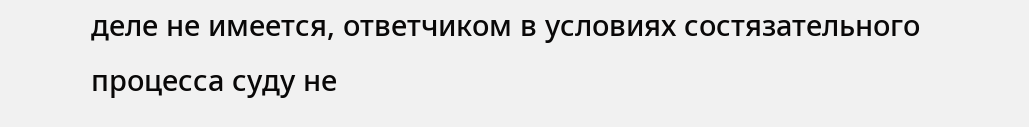деле не имеется, ответчиком в условиях состязательного процесса суду не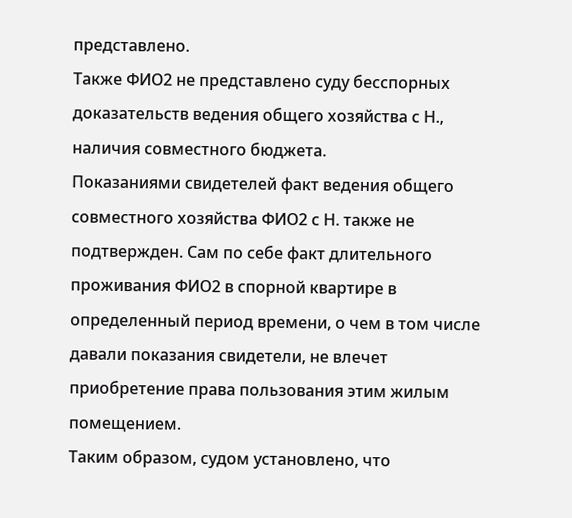представлено.
Также ФИО2 не представлено суду бесспорных доказательств ведения общего хозяйства с Н., наличия совместного бюджета.
Показаниями свидетелей факт ведения общего совместного хозяйства ФИО2 с Н. также не подтвержден. Сам по себе факт длительного проживания ФИО2 в спорной квартире в определенный период времени, о чем в том числе давали показания свидетели, не влечет приобретение права пользования этим жилым помещением.
Таким образом, судом установлено, что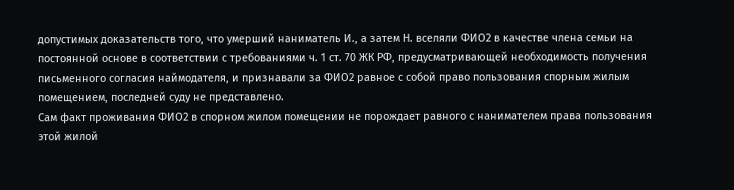допустимых доказательств того, что умерший наниматель И., а затем Н. вселяли ФИО2 в качестве члена семьи на постоянной основе в соответствии с требованиями ч. 1 ст. 70 ЖК РФ, предусматривающей необходимость получения письменного согласия наймодателя, и признавали за ФИО2 равное с собой право пользования спорным жилым помещением, последней суду не представлено.
Сам факт проживания ФИО2 в спорном жилом помещении не порождает равного с нанимателем права пользования этой жилой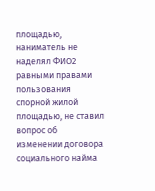площадью, наниматель не наделял ФИО2 равными правами пользования спорной жилой площадью, не ставил вопрос об изменении договора социального найма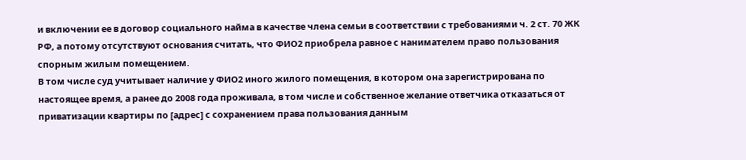и включении ее в договор социального найма в качестве члена семьи в соответствии с требованиями ч. 2 ст. 70 ЖК РФ, а потому отсутствуют основания считать, что ФИО2 приобрела равное с нанимателем право пользования спорным жилым помещением.
В том числе суд учитывает наличие у ФИО2 иного жилого помещения, в котором она зарегистрирована по настоящее время, а ранее до 2008 года проживала, в том числе и собственное желание ответчика отказаться от приватизации квартиры по [адрес] с сохранением права пользования данным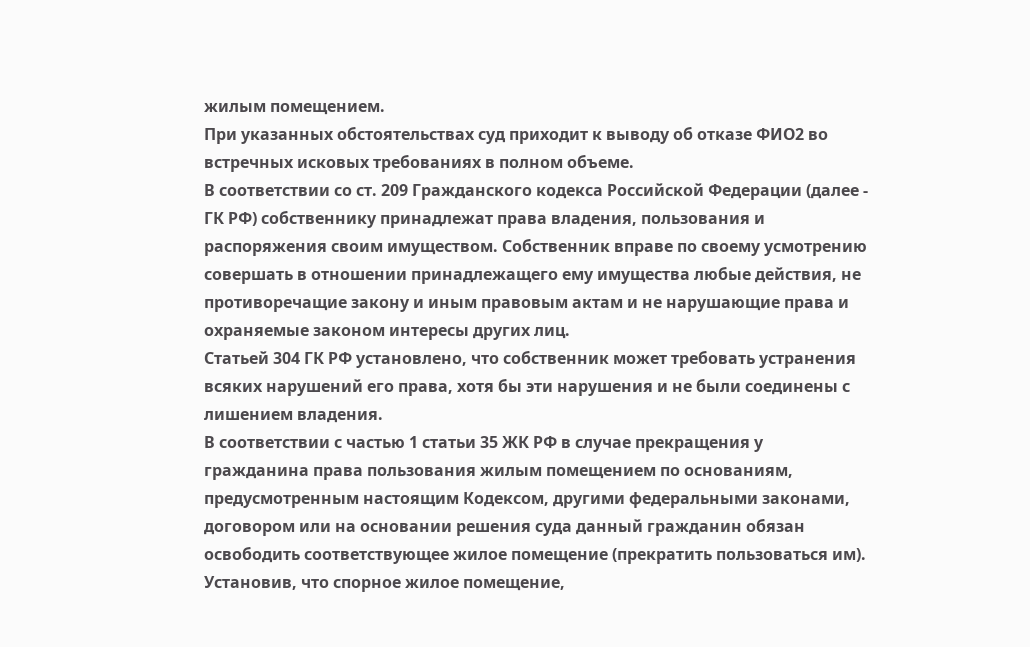жилым помещением.
При указанных обстоятельствах суд приходит к выводу об отказе ФИО2 во встречных исковых требованиях в полном объеме.
В соответствии со ст. 209 Гражданского кодекса Российской Федерации (далее - ГК РФ) собственнику принадлежат права владения, пользования и распоряжения своим имуществом. Собственник вправе по своему усмотрению совершать в отношении принадлежащего ему имущества любые действия, не противоречащие закону и иным правовым актам и не нарушающие права и охраняемые законом интересы других лиц.
Статьей 304 ГК РФ установлено, что собственник может требовать устранения всяких нарушений его права, хотя бы эти нарушения и не были соединены с лишением владения.
В соответствии с частью 1 статьи 35 ЖК РФ в случае прекращения у гражданина права пользования жилым помещением по основаниям, предусмотренным настоящим Кодексом, другими федеральными законами, договором или на основании решения суда данный гражданин обязан освободить соответствующее жилое помещение (прекратить пользоваться им).
Установив, что спорное жилое помещение,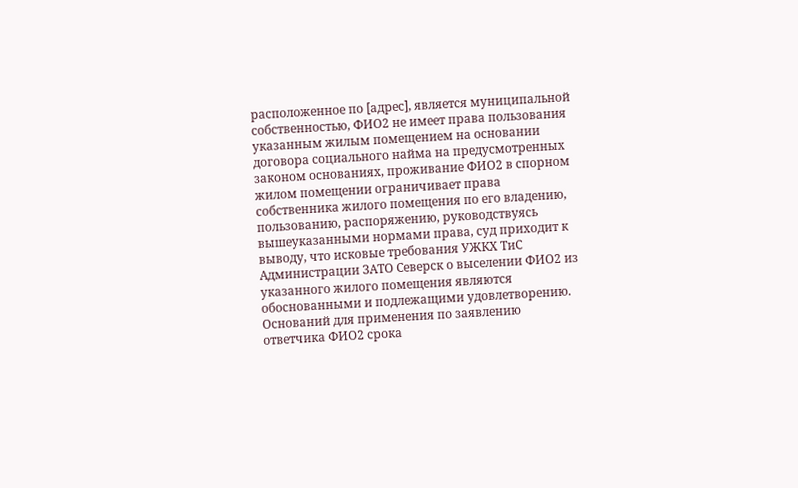расположенное по [адрес], является муниципальной собственностью, ФИО2 не имеет права пользования указанным жилым помещением на основании договора социального найма на предусмотренных законом основаниях, проживание ФИО2 в спорном жилом помещении ограничивает права собственника жилого помещения по его владению, пользованию, распоряжению, руководствуясь вышеуказанными нормами права, суд приходит к выводу, что исковые требования УЖКХ ТиС Администрации ЗАТО Северск о выселении ФИО2 из указанного жилого помещения являются обоснованными и подлежащими удовлетворению.
Оснований для применения по заявлению ответчика ФИО2 срока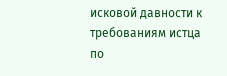исковой давности к требованиям истца по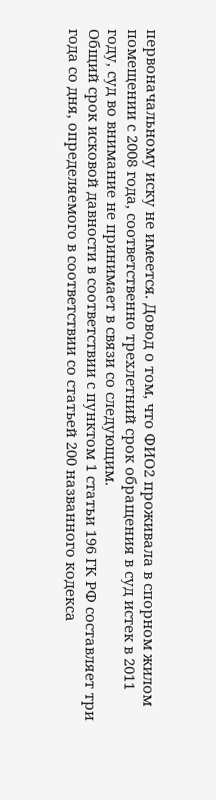первоначальному иску не имеется. Довод о том, что ФИО2 проживала в спорном жилом помещении с 2008 года, соответственно трехлетний срок обращения в суд истек в 2011 году, суд во внимание не принимает в связи со следующим.
Общий срок исковой давности в соответствии с пунктом 1 статьи 196 ГК РФ составляет три года со дня, определяемого в соответствии со статьей 200 названного кодекса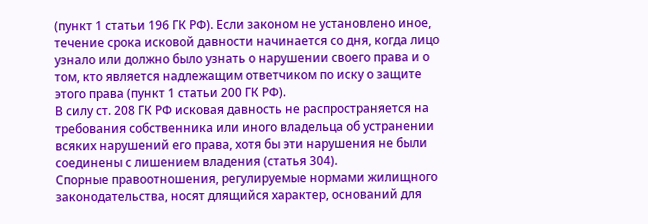(пункт 1 статьи 196 ГК РФ). Если законом не установлено иное, течение срока исковой давности начинается со дня, когда лицо узнало или должно было узнать о нарушении своего права и о том, кто является надлежащим ответчиком по иску о защите этого права (пункт 1 статьи 200 ГК РФ).
В силу ст. 208 ГК РФ исковая давность не распространяется на требования собственника или иного владельца об устранении всяких нарушений его права, хотя бы эти нарушения не были соединены с лишением владения (статья 304).
Спорные правоотношения, регулируемые нормами жилищного законодательства, носят длящийся характер, оснований для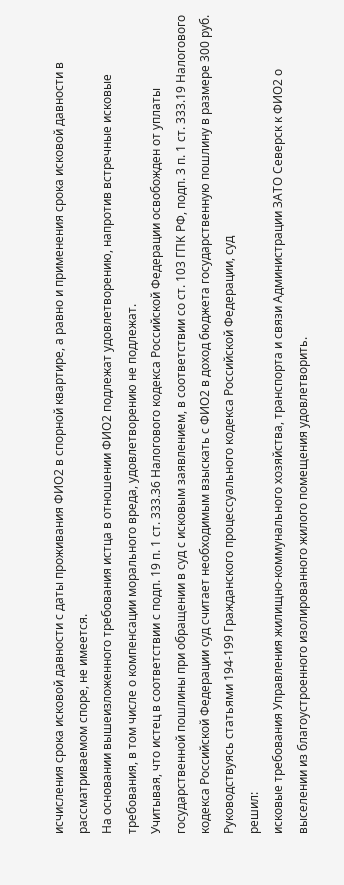исчисления срока исковой давности с даты проживания ФИО2 в спорной квартире, а равно и применения срока исковой давности в рассматриваемом споре, не имеется.
На основании вышеизложенного требования истца в отношении ФИО2 подлежат удовлетворению, напротив встречные исковые требования, в том числе о компенсации морального вреда, удовлетворению не подлежат.
Учитывая, что истец в соответствии с подп. 19 п. 1 ст. 333.36 Налогового кодекса Российской Федерации освобожден от уплаты государственной пошлины при обращении в суд с исковым заявлением, в соответствии со ст. 103 ГПК РФ, подп. 3 п. 1 ст. 333.19 Налогового кодекса Российской Федерации суд считает необходимым взыскать с ФИО2 в доход бюджета государственную пошлину в размере 300 руб.
Руководствуясь статьями 194-199 Гражданского процессуального кодекса Российской Федерации, суд
решил:
исковые требования Управления жилищно-коммунального хозяйства, транспорта и связи Администрации ЗАТО Северск к ФИО2 о выселении из благоустроенного изолированного жилого помещения удовлетворить.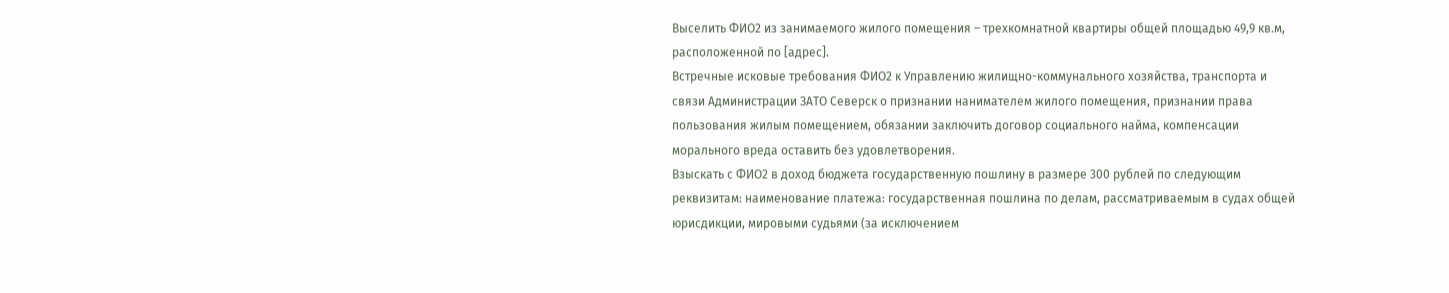Выселить ФИО2 из занимаемого жилого помещения – трехкомнатной квартиры общей площадью 49,9 кв.м, расположенной по [адрес].
Встречные исковые требования ФИО2 к Управлению жилищно-коммунального хозяйства, транспорта и связи Администрации ЗАТО Северск о признании нанимателем жилого помещения, признании права пользования жилым помещением, обязании заключить договор социального найма, компенсации морального вреда оставить без удовлетворения.
Взыскать с ФИО2 в доход бюджета государственную пошлину в размере 300 рублей по следующим реквизитам: наименование платежа: государственная пошлина по делам, рассматриваемым в судах общей юрисдикции, мировыми судьями (за исключением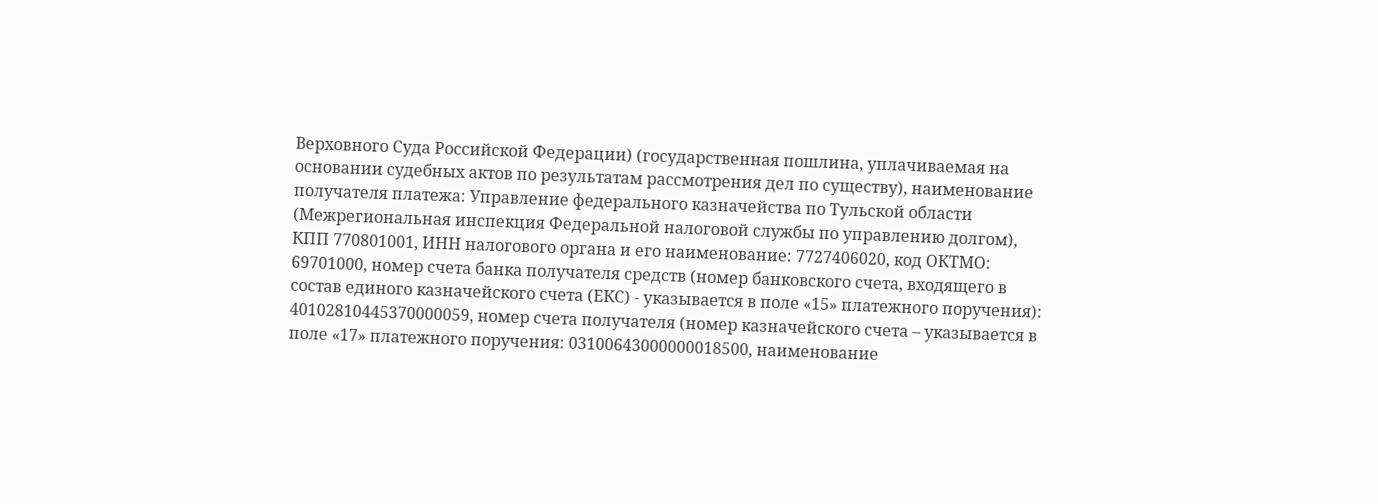Верховного Суда Российской Федерации) (государственная пошлина, уплачиваемая на основании судебных актов по результатам рассмотрения дел по существу), наименование получателя платежа: Управление федерального казначейства по Тульской области (Межрегиональная инспекция Федеральной налоговой службы по управлению долгом), КПП 770801001, ИНН налогового органа и его наименование: 7727406020, код ОКТМО: 69701000, номер счета банка получателя средств (номер банковского счета, входящего в состав единого казначейского счета (ЕКС) - указывается в поле «15» платежного поручения): 40102810445370000059, номер счета получателя (номер казначейского счета – указывается в поле «17» платежного поручения: 03100643000000018500, наименование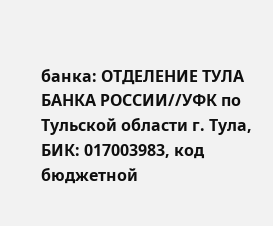банка: ОТДЕЛЕНИЕ ТУЛА БАНКА РОССИИ//УФК по Тульской области г. Тула, БИК: 017003983, код бюджетной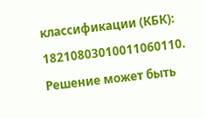классификации (КБК): 18210803010011060110.
Решение может быть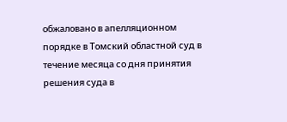обжаловано в апелляционном порядке в Томский областной суд в течение месяца со дня принятия решения суда в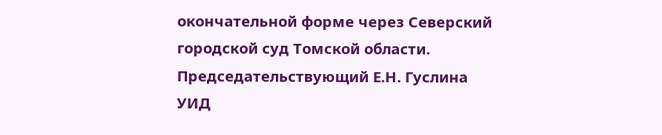окончательной форме через Северский городской суд Томской области.
Председательствующий Е.Н. Гуслина
УИД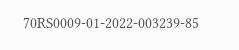70RS0009-01-2022-003239-85